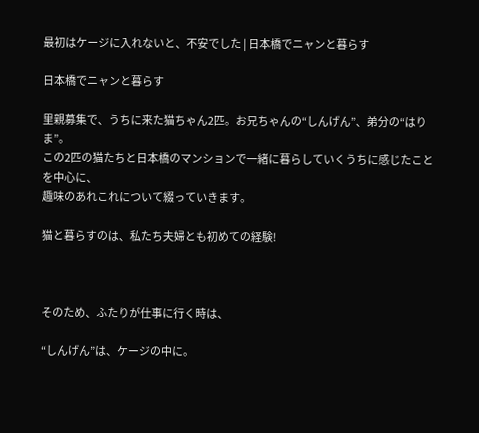最初はケージに入れないと、不安でした | 日本橋でニャンと暮らす

日本橋でニャンと暮らす

里親募集で、うちに来た猫ちゃん2匹。お兄ちゃんの“しんげん”、弟分の“はりま”。
この2匹の猫たちと日本橋のマンションで一緒に暮らしていくうちに感じたことを中心に、
趣味のあれこれについて綴っていきます。

猫と暮らすのは、私たち夫婦とも初めての経験!



そのため、ふたりが仕事に行く時は、

“しんげん”は、ケージの中に。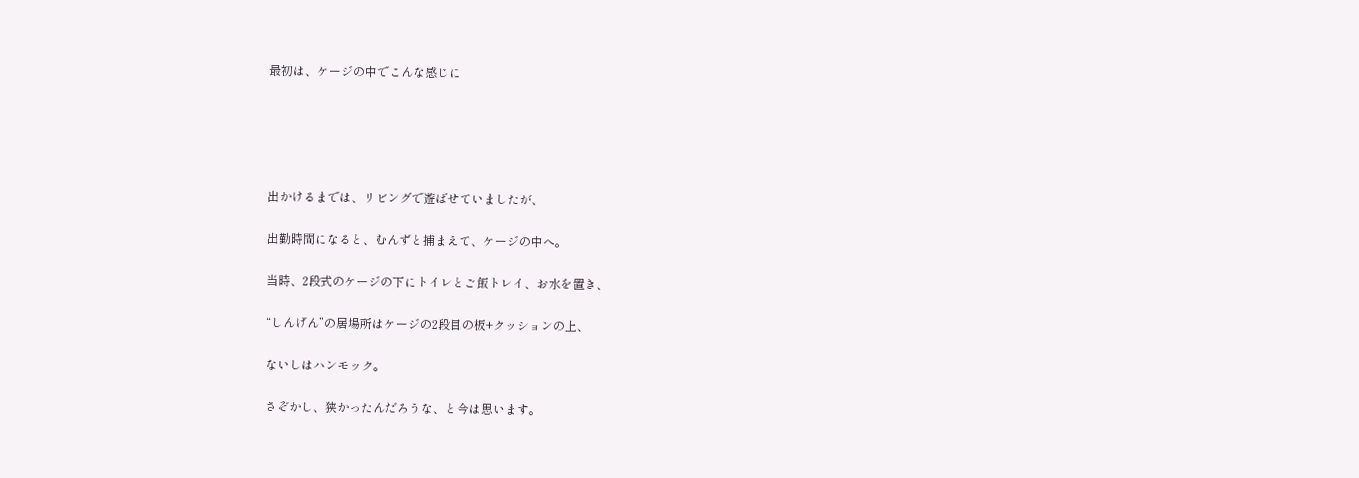最初は、ケージの中でこんな感じに





出かけるまでは、リビングで遊ばせていましたが、

出勤時間になると、むんずと捕まえて、ケージの中へ。

当時、2段式のケージの下にトイレとご飯トレイ、お水を置き、

“しんげん”の居場所はケージの2段目の板+クッションの上、

ないしはハンモック。

さぞかし、狭かったんだろうな、と今は思います。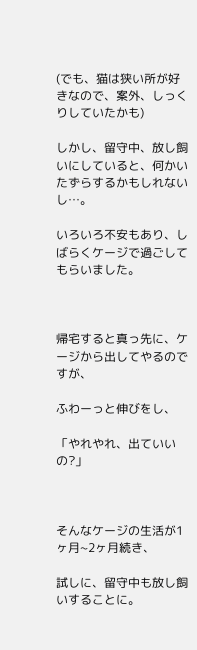(でも、猫は狭い所が好きなので、案外、しっくりしていたかも)

しかし、留守中、放し飼いにしていると、何かいたずらするかもしれないし…。

いろいろ不安もあり、しばらくケージで過ごしてもらいました。



帰宅すると真っ先に、ケージから出してやるのですが、

ふわーっと伸びをし、

「やれやれ、出ていいの?」



そんなケージの生活が1ヶ月~2ヶ月続き、

試しに、留守中も放し飼いすることに。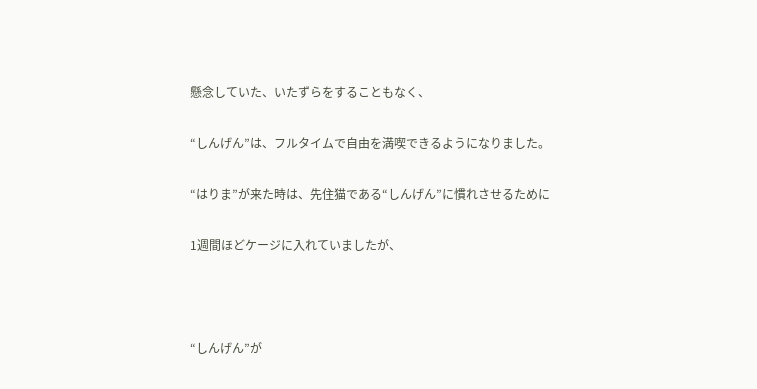懸念していた、いたずらをすることもなく、

“しんげん”は、フルタイムで自由を満喫できるようになりました。

“はりま”が来た時は、先住猫である“しんげん”に慣れさせるために

1週間ほどケージに入れていましたが、



“しんげん”が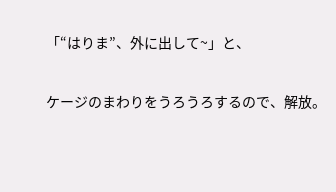「“はりま”、外に出して~」と、

ケージのまわりをうろうろするので、解放。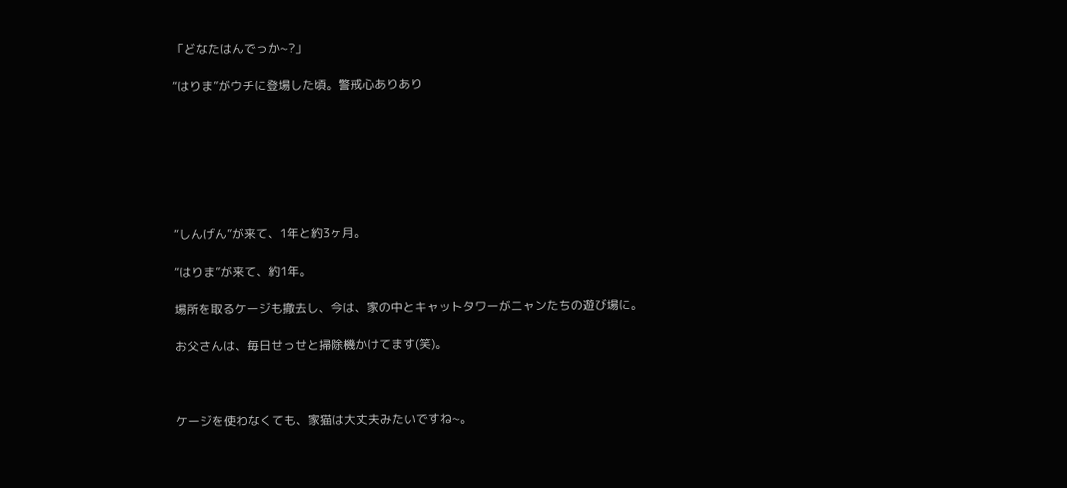「どなたはんでっか~?」

“はりま”がウチに登場した頃。警戒心ありあり







“しんげん”が来て、1年と約3ヶ月。

“はりま”が来て、約1年。

場所を取るケージも撤去し、今は、家の中とキャットタワーがニャンたちの遊び場に。

お父さんは、毎日せっせと掃除機かけてます(笑)。



ケージを使わなくても、家猫は大丈夫みたいですね~。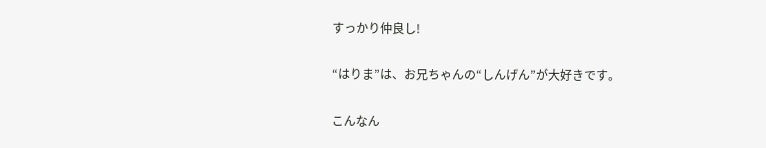すっかり仲良し!

“はりま”は、お兄ちゃんの“しんげん”が大好きです。

こんなん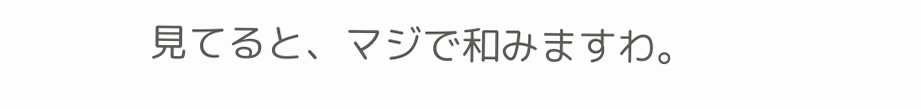見てると、マジで和みますわ。